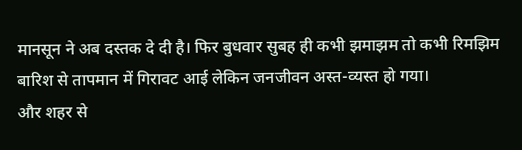मानसून ने अब दस्तक दे दी है। फिर बुधवार सुबह ही कभी झमाझम तो कभी रिमझिम बारिश से तापमान में गिरावट आई लेकिन जनजीवन अस्त-व्यस्त हो गया।
और शहर से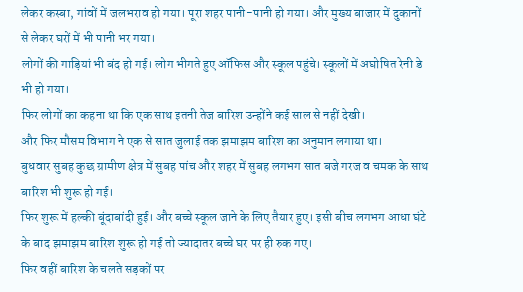लेकर कस्बा, गांवों में जलभराव हो गया। पूरा शहर पानी-पानी हो गया। और मुख्य बाजार में दुकानों से लेकर घरों में भी पानी भर गया।
लोगों की गाड़ियां भी बंद हो गई। लोग भीगते हुए ऑफिस और स्कूल पहुंचे। स्कूलों में अघोषित रेनी डे भी हो गया।
फिर लोगों का कहना था कि एक साथ इतनी तेज बारिश उन्होंने कई साल से नहीं देखी।
और फिर मौसम विभाग ने एक से सात जुलाई तक झमाझम बारिश का अनुमान लगाया था।
बुधवार सुबह कुछ ग्रामीण क्षेत्र में सुबह पांच और शहर में सुबह लगभग सात बजे गरज व चमक के साथ बारिश भी शुरू हो गई।
फिर शुरू में हल्की बूंदाबांदी हुई। और बच्चे स्कूल जाने के लिए तैयार हुए। इसी बीच लगभग आधा घंटे के बाद झमाझम बारिश शुरू हो गई तो ज्यादातर बच्चे घर पर ही रुक गए।
फिर वहीं बारिश के चलते सड़कों पर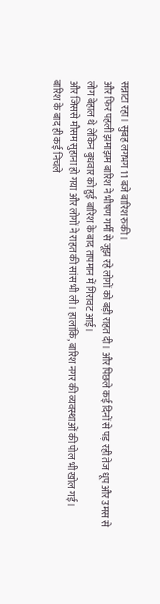सन्नाटा रहा। सुबह लगभग 11 बजे बारिश रुकी।
और फिर पहली झमाझम बारिश ने भीषण गर्मी से जूझ रहे लोगों को बड़ी राहत दी। और पिछले कई दिनों से पड़ रही तेज धूप और उमस से लोग बेहाल थे लेकिन बुधवार को हुई बारिश के बाद तापमान में गिरावट आई।
और जिससे मौसम सुहाना हो गया और लोगों ने राहत की सांस भी ली। हालांकि, बारिश नगर की व्यवस्थाओं की पोल भी खोल गई।
बारिश के बाद ही कई निचले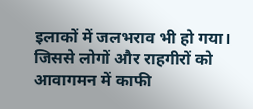इलाकों में जलभराव भी हो गया। जिससे लोगों और राहगीरों को आवागमन में काफी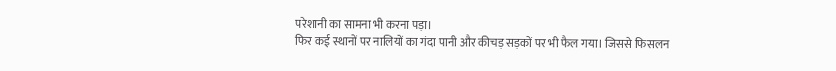परेशानी का सामना भी करना पड़ा।
फिर कई स्थानों पर नालियों का गंदा पानी और कीचड़ सड़कों पर भी फैल गया। जिससे फिसलन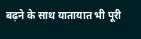बढ़ने के साथ यातायात भी पूरी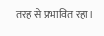तरह से प्रभावित रहा।